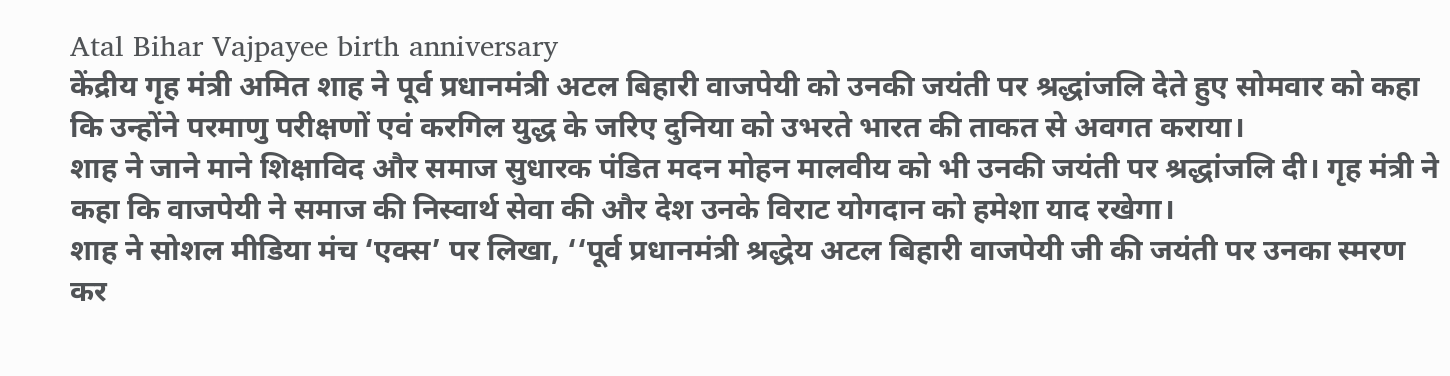Atal Bihar Vajpayee birth anniversary
केंद्रीय गृह मंत्री अमित शाह ने पूर्व प्रधानमंत्री अटल बिहारी वाजपेयी को उनकी जयंती पर श्रद्धांजलि देते हुए सोमवार को कहा कि उन्होंने परमाणु परीक्षणों एवं करगिल युद्ध के जरिए दुनिया को उभरते भारत की ताकत से अवगत कराया।
शाह ने जाने माने शिक्षाविद और समाज सुधारक पंडित मदन मोहन मालवीय को भी उनकी जयंती पर श्रद्धांजलि दी। गृह मंत्री ने कहा कि वाजपेयी ने समाज की निस्वार्थ सेवा की और देश उनके विराट योगदान को हमेशा याद रखेगा।
शाह ने सोशल मीडिया मंच ‘एक्स’ पर लिखा, ‘‘पूर्व प्रधानमंत्री श्रद्धेय अटल बिहारी वाजपेयी जी की जयंती पर उनका स्मरण कर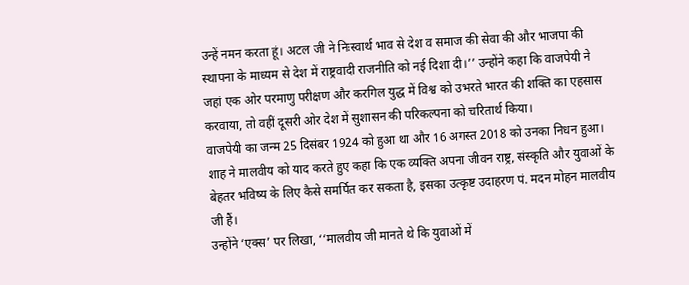उन्हें नमन करता हूं। अटल जी ने निःस्वार्थ भाव से देश व समाज की सेवा की और भाजपा की स्थापना के माध्यम से देश में राष्ट्रवादी राजनीति को नई दिशा दी।’’ उन्होंने कहा कि वाजपेयी ने जहां एक ओर परमाणु परीक्षण और करगिल युद्ध में विश्व को उभरते भारत की शक्ति का एहसास करवाया, तो वहीं दूसरी ओर देश में सुशासन की परिकल्पना को चरितार्थ किया।
वाजपेयी का जन्म 25 दिसंबर 1924 को हुआ था और 16 अगस्त 2018 को उनका निधन हुआ। शाह ने मालवीय को याद करते हुए कहा कि एक व्यक्ति अपना जीवन राष्ट्र, संस्कृति और युवाओं के बेहतर भविष्य के लिए कैसे समर्पित कर सकता है, इसका उत्कृष्ट उदाहरण पं. मदन मोहन मालवीय जी हैं।
उन्होंने ‘एक्स’ पर लिखा, ‘‘मालवीय जी मानते थे कि युवाओं में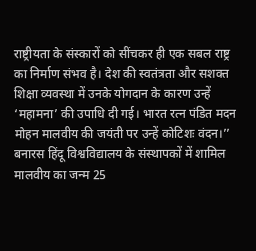राष्ट्रीयता के संस्कारों को सींचकर ही एक सबल राष्ट्र का निर्माण संभव है। देश की स्वतंत्रता और सशक्त शिक्षा व्यवस्था में उनके योगदान के कारण उन्हें ‘महामना’ की उपाधि दी गई। भारत रत्न पंडित मदन मोहन मालवीय की जयंती पर उन्हें कोटिशः वंदन।’’
बनारस हिंदू विश्वविद्यालय के संस्थापकों में शामिल मालवीय का जन्म 25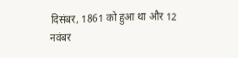दिसंबर, 1861 को हुआ था और 12 नवंबर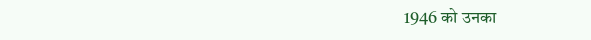1946 को उनका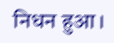निधन हुआ।